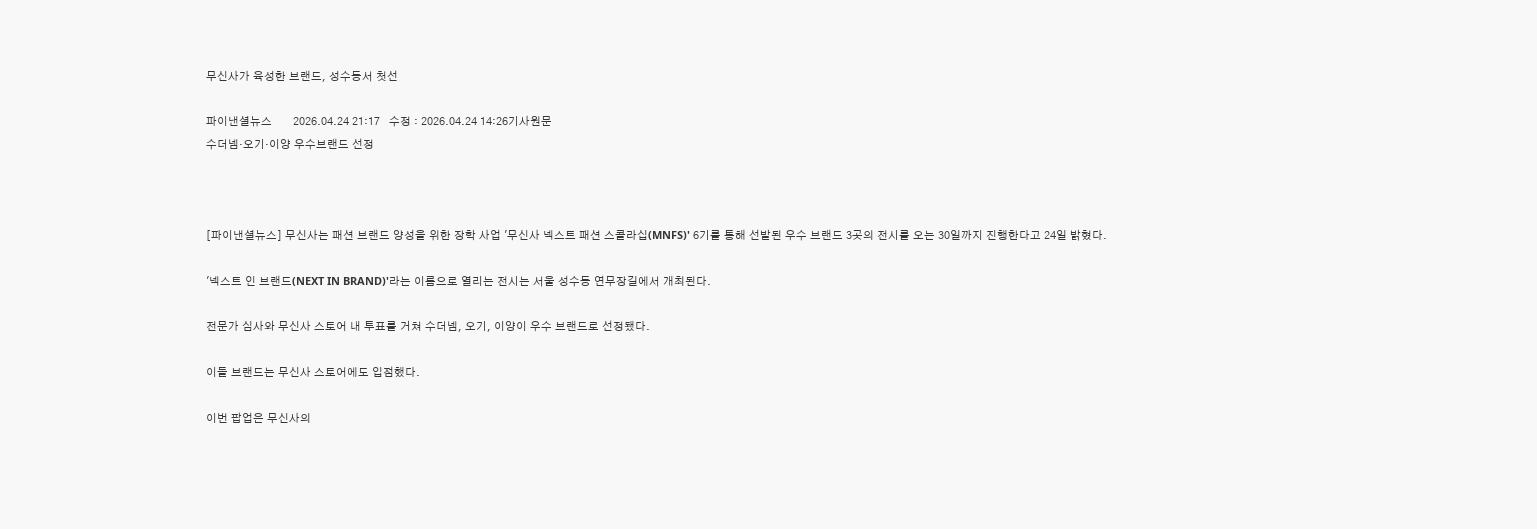무신사가 육성한 브랜드, 성수동서 첫선

파이낸셜뉴스       2026.04.24 21:17   수정 : 2026.04.24 14:26기사원문
수더넴·오기·이양 우수브랜드 선정



[파이낸셜뉴스] 무신사는 패션 브랜드 양성을 위한 장학 사업 '무신사 넥스트 패션 스콜라십(MNFS)' 6기를 통해 선발된 우수 브랜드 3곳의 전시를 오는 30일까지 진행한다고 24일 밝혔다.

'넥스트 인 브랜드(NEXT IN BRAND)'라는 이름으로 열리는 전시는 서울 성수동 연무장길에서 개최된다.

전문가 심사와 무신사 스토어 내 투표를 거쳐 수더넴, 오기, 이양이 우수 브랜드로 선정됐다.

이들 브랜드는 무신사 스토어에도 입점했다.

이번 팝업은 무신사의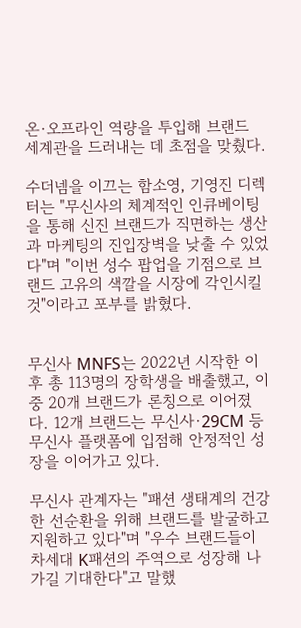온·오프라인 역량을 투입해 브랜드 세계관을 드러내는 데 초점을 맞췄다.

수더넴을 이끄는 함소영, 기영진 디렉터는 "무신사의 체계적인 인큐베이팅을 통해 신진 브랜드가 직면하는 생산과 마케팅의 진입장벽을 낮출 수 있었다"며 "이번 성수 팝업을 기점으로 브랜드 고유의 색깔을 시장에 각인시킬 것"이라고 포부를 밝혔다.


무신사 MNFS는 2022년 시작한 이후 총 113명의 장학생을 배출했고, 이 중 20개 브랜드가 론칭으로 이어졌다. 12개 브랜드는 무신사·29CM 등 무신사 플랫폼에 입점해 안정적인 성장을 이어가고 있다.

무신사 관계자는 "패션 생태계의 건강한 선순환을 위해 브랜드를 발굴하고 지원하고 있다"며 "우수 브랜드들이 차세대 K패션의 주역으로 성장해 나가길 기대한다"고 말했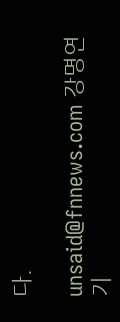다.

unsaid@fnnews.com 강명연 기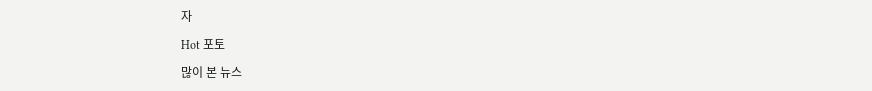자

Hot 포토

많이 본 뉴스